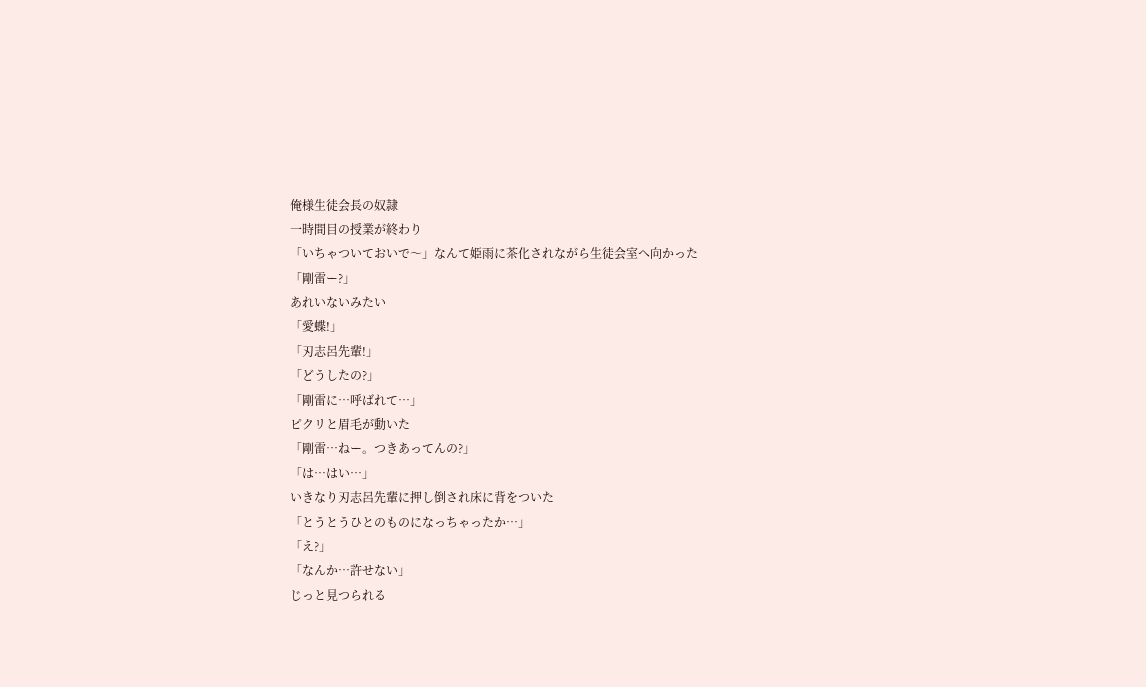俺様生徒会長の奴隷
一時間目の授業が終わり
「いちゃついておいで〜」なんて姫雨に茶化されながら生徒会室へ向かった
「剛雷ー?」
あれいないみたい
「愛蝶!」
「刃志呂先輩!」
「どうしたの?」
「剛雷に…呼ばれて…」
ピクリと眉毛が動いた
「剛雷…ねー。つきあってんの?」
「は…はい…」
いきなり刃志呂先輩に押し倒され床に背をついた
「とうとうひとのものになっちゃったか…」
「え?」
「なんか…許せない」
じっと見つられる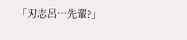「刃志呂…先輩?」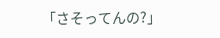「さそってんの?」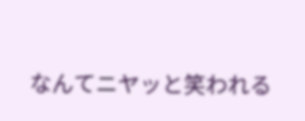なんてニヤッと笑われる